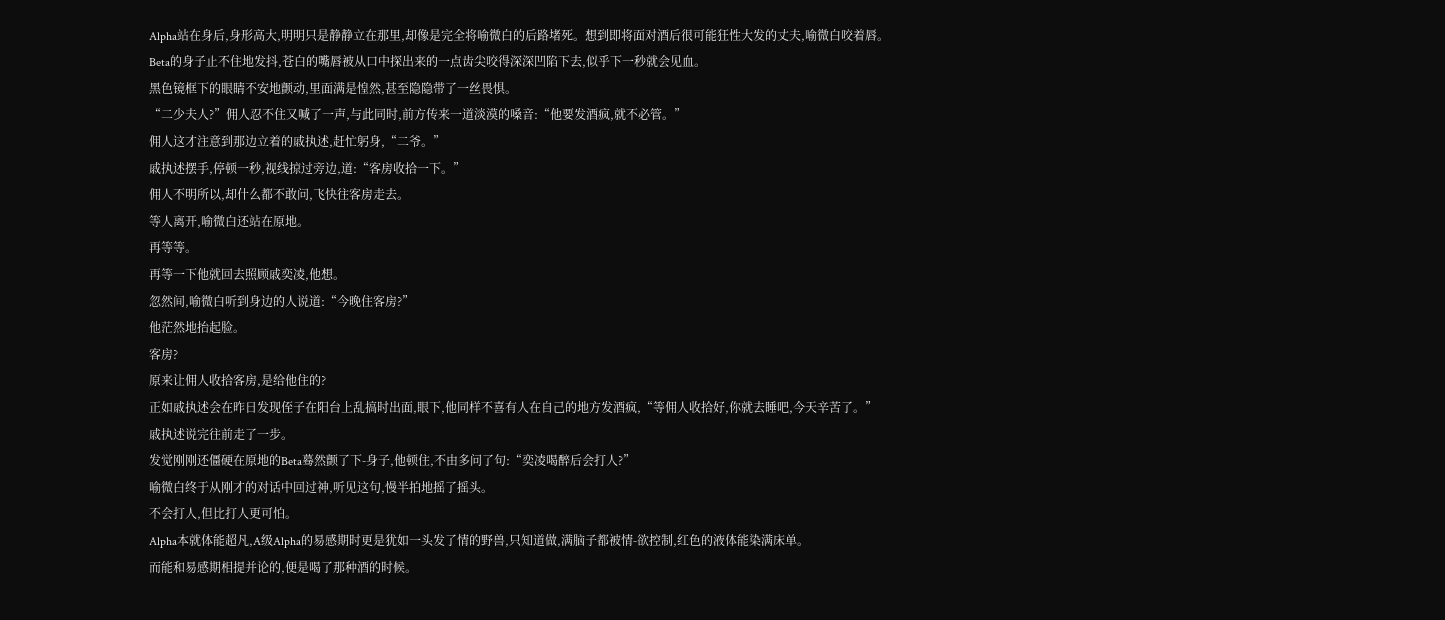Alpha站在身后,身形高大,明明只是静静立在那里,却像是完全将喻微白的后路堵死。想到即将面对酒后很可能狂性大发的丈夫,喻微白咬着唇。
Beta的身子止不住地发抖,苍白的嘴唇被从口中探出来的一点齿尖咬得深深凹陷下去,似乎下一秒就会见血。
黑色镜框下的眼睛不安地颤动,里面满是惶然,甚至隐隐带了一丝畏惧。
“二少夫人?”佣人忍不住又喊了一声,与此同时,前方传来一道淡漠的嗓音:“他要发酒疯,就不必管。”
佣人这才注意到那边立着的戚执述,赶忙躬身,“二爷。”
戚执述摆手,停顿一秒,视线掠过旁边,道:“客房收拾一下。”
佣人不明所以,却什么都不敢问,飞快往客房走去。
等人离开,喻微白还站在原地。
再等等。
再等一下他就回去照顾戚奕凌,他想。
忽然间,喻微白听到身边的人说道:“今晚住客房?”
他茫然地抬起脸。
客房?
原来让佣人收拾客房,是给他住的?
正如戚执述会在昨日发现侄子在阳台上乱搞时出面,眼下,他同样不喜有人在自己的地方发酒疯,“等佣人收拾好,你就去睡吧,今天辛苦了。”
戚执述说完往前走了一步。
发觉刚刚还僵硬在原地的Beta蓦然颤了下-身子,他顿住,不由多问了句:“奕凌喝醉后会打人?”
喻微白终于从刚才的对话中回过神,听见这句,慢半拍地摇了摇头。
不会打人,但比打人更可怕。
Alpha本就体能超凡,A级Alpha的易感期时更是犹如一头发了情的野兽,只知道做,满脑子都被情-欲控制,红色的液体能染满床单。
而能和易感期相提并论的,便是喝了那种酒的时候。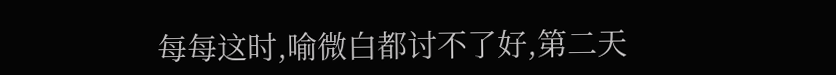每每这时,喻微白都讨不了好,第二天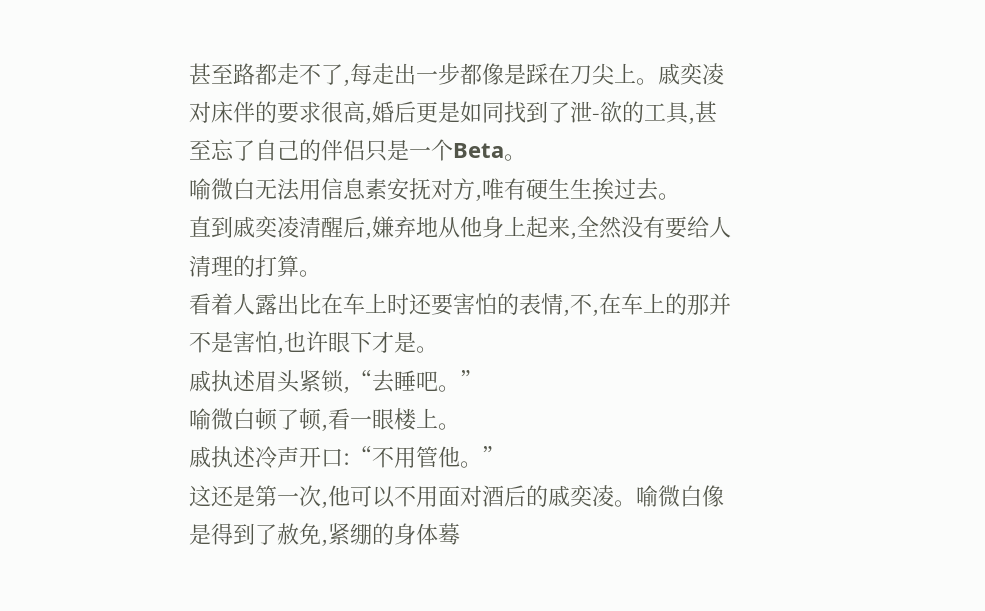甚至路都走不了,每走出一步都像是踩在刀尖上。戚奕凌对床伴的要求很高,婚后更是如同找到了泄-欲的工具,甚至忘了自己的伴侣只是一个Beta。
喻微白无法用信息素安抚对方,唯有硬生生挨过去。
直到戚奕凌清醒后,嫌弃地从他身上起来,全然没有要给人清理的打算。
看着人露出比在车上时还要害怕的表情,不,在车上的那并不是害怕,也许眼下才是。
戚执述眉头紧锁,“去睡吧。”
喻微白顿了顿,看一眼楼上。
戚执述冷声开口:“不用管他。”
这还是第一次,他可以不用面对酒后的戚奕凌。喻微白像是得到了赦免,紧绷的身体蓦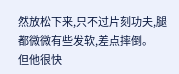然放松下来,只不过片刻功夫,腿都微微有些发软,差点摔倒。
但他很快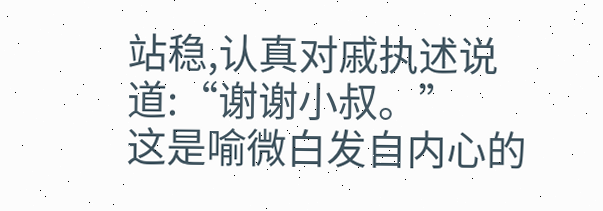站稳,认真对戚执述说道:“谢谢小叔。”
这是喻微白发自内心的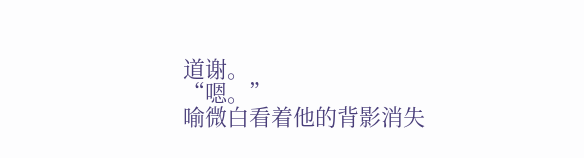道谢。
“嗯。”
喻微白看着他的背影消失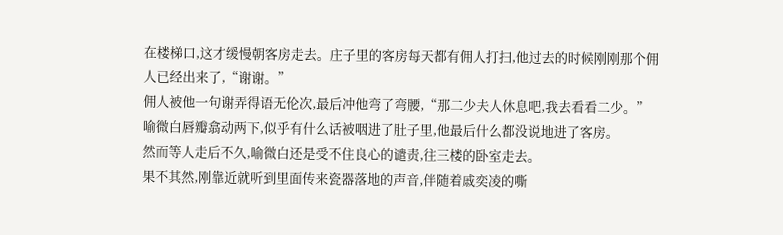在楼梯口,这才缓慢朝客房走去。庄子里的客房每天都有佣人打扫,他过去的时候刚刚那个佣人已经出来了,“谢谢。”
佣人被他一句谢弄得语无伦次,最后冲他弯了弯腰,“那二少夫人休息吧,我去看看二少。”
喻微白唇瓣翕动两下,似乎有什么话被咽进了肚子里,他最后什么都没说地进了客房。
然而等人走后不久,喻微白还是受不住良心的谴责,往三楼的卧室走去。
果不其然,刚靠近就听到里面传来瓷器落地的声音,伴随着戚奕凌的嘶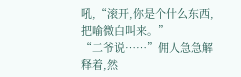吼,“滚开,你是个什么东西,把喻微白叫来。”
“二爷说……”佣人急急解释着,然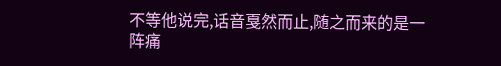不等他说完,话音戛然而止,随之而来的是一阵痛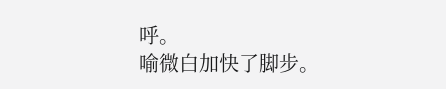呼。
喻微白加快了脚步。